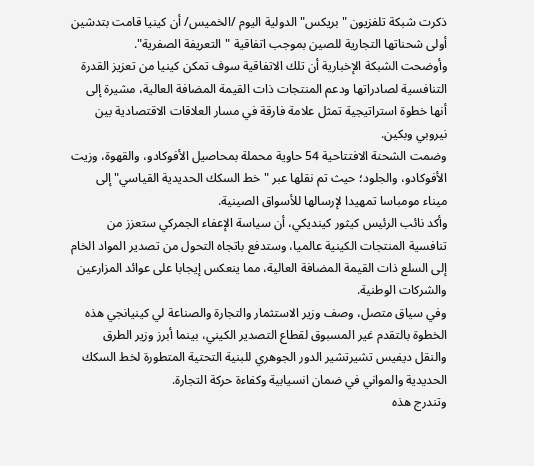ذكرت شبكة تلفزيون "بريكس" الدولية اليوم /الخميس/ أن كينيا قامت بتدشين أولى شحناتها التجارية للصين بموجب اتفاقية "التعريفة الصفرية".
وأوضحت الشبكة الإخبارية أن تلك الاتفاقية سوف تمكن كينيا من تعزيز القدرة التنافسية لصادراتها ودعم المنتجات ذات القيمة المضافة العالية، مشيرة إلى أنها خطوة استراتيجية تمثل علامة فارقة في مسار العلاقات الاقتصادية بين نيروبي وبكين.
وضمت الشحنة الافتتاحية 54 حاوية محملة بمحاصيل الأفوكادو، والقهوة، وزيت الأفوكادو، والجلود؛ حيث تم نقلها عبر "خط السكك الحديدية القياسي" إلى ميناء مومباسا تمهيدا لإرسالها للأسواق الصينية.
وأكد نائب الرئيس كيثور كينديكي، أن سياسة الإعفاء الجمركي ستعزز من تنافسية المنتجات الكينية عالميا، وستدفع باتجاه التحول من تصدير المواد الخام إلى السلع ذات القيمة المضافة العالية، مما ينعكس إيجابا على عوائد المزارعين والشركات الوطنية.
وفي سياق متصل، وصف وزير الاستثمار والتجارة والصناعة لي كينيانجي هذه الخطوة بالتقدم غير المسبوق لقطاع التصدير الكيني، بينما أبرز وزير الطرق والنقل ديفيس تشيرتشير الدور الجوهري للبنية التحتية المتطورة لخط السكك الحديدية والمواني في ضمان انسيابية وكفاءة حركة التجارة.
وتندرج هذه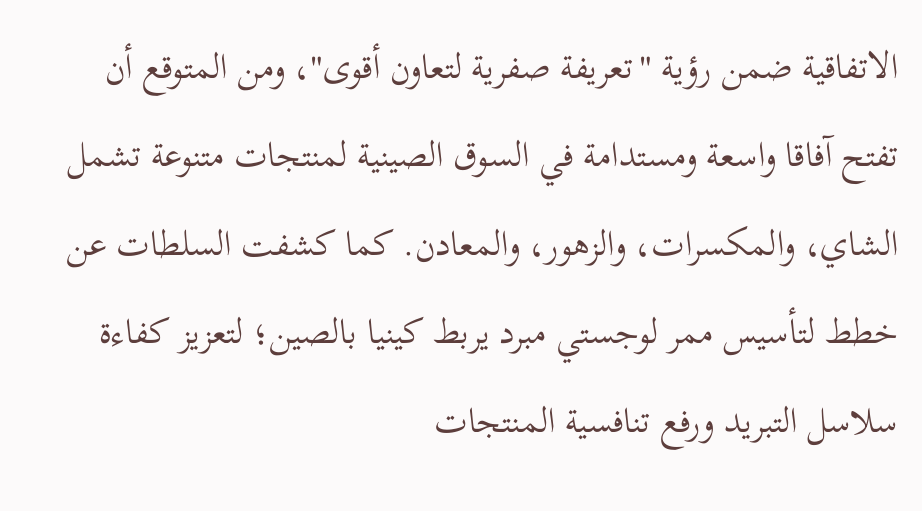الاتفاقية ضمن رؤية "تعريفة صفرية لتعاون أقوى"، ومن المتوقع أن تفتح آفاقا واسعة ومستدامة في السوق الصينية لمنتجات متنوعة تشمل الشاي، والمكسرات، والزهور، والمعادن. كما كشفت السلطات عن خطط لتأسيس ممر لوجستي مبرد يربط كينيا بالصين؛ لتعزيز كفاءة سلاسل التبريد ورفع تنافسية المنتجات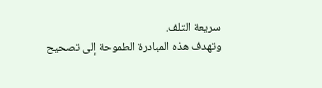سريعة التلف.
وتهدف هذه المبادرة الطموحة إلى تصحيح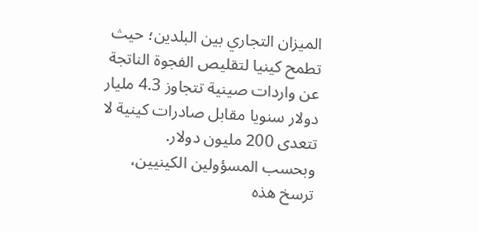الميزان التجاري بين البلدين؛ حيث تطمح كينيا لتقليص الفجوة الناتجة عن واردات صينية تتجاوز 4.3 مليار دولار سنويا مقابل صادرات كينية لا تتعدى 200 مليون دولار.
وبحسب المسؤولين الكينيين، ترسخ هذه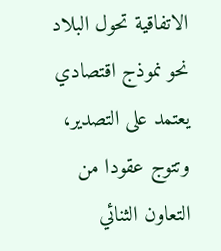الاتفاقية تحول البلاد نحو نموذج اقتصادي يعتمد على التصدير، وتتوج عقودا من التعاون الثنائي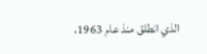الذي انطلق منذ عام 1963،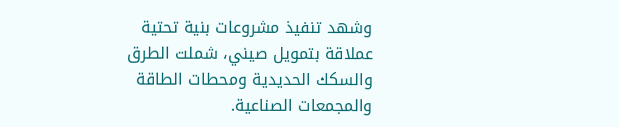وشهد تنفيذ مشروعات بنية تحتية عملاقة بتمويل صيني، شملت الطرق والسكك الحديدية ومحطات الطاقة والمجمعات الصناعية.